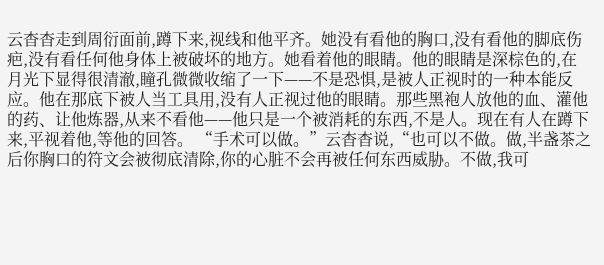云杳杳走到周衍面前,蹲下来,视线和他平齐。她没有看他的胸口,没有看他的脚底伤疤,没有看任何他身体上被破坏的地方。她看着他的眼睛。他的眼睛是深棕色的,在月光下显得很清澈,瞳孔微微收缩了一下——不是恐惧,是被人正视时的一种本能反应。他在那底下被人当工具用,没有人正视过他的眼睛。那些黑袍人放他的血、灌他的药、让他炼器,从来不看他——他只是一个被消耗的东西,不是人。现在有人在蹲下来,平视着他,等他的回答。 “手术可以做。”云杳杳说,“也可以不做。做,半盏茶之后你胸口的符文会被彻底清除,你的心脏不会再被任何东西威胁。不做,我可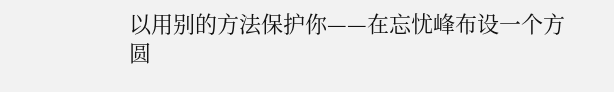以用别的方法保护你——在忘忧峰布设一个方圆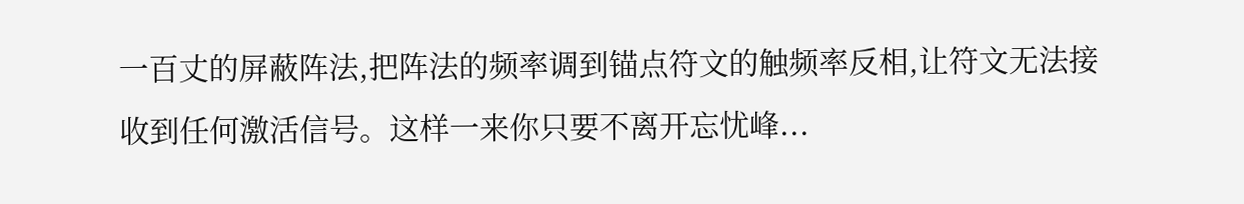一百丈的屏蔽阵法,把阵法的频率调到锚点符文的触频率反相,让符文无法接收到任何激活信号。这样一来你只要不离开忘忧峰...